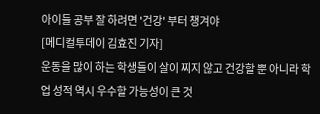아이들 공부 잘 하려면 '건강' 부터 챙겨야
[메디컬투데이 김효진 기자]
운동을 많이 하는 학생들이 살이 찌지 않고 건강할 뿐 아니라 학업 성적 역시 우수할 가능성이 큰 것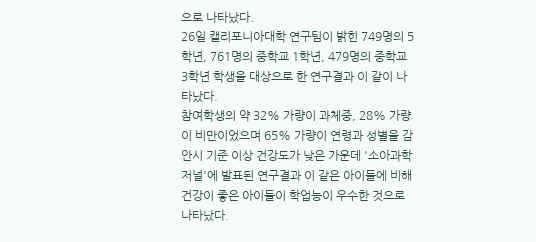으로 나타났다.
26일 캘리포니아대학 연구팀이 밝힌 749명의 5학년, 761명의 중학교 1학년, 479명의 중학교 3학년 학생을 대상으로 한 연구결과 이 같이 나타났다.
참여학생의 약 32% 가량이 과체중, 28% 가량이 비만이었으며 65% 가량이 연령과 성별을 감안시 기준 이상 건강도가 낮은 가운데 '소아과학저널'에 발표된 연구결과 이 같은 아이들에 비해 건강이 좋은 아이들이 학업능이 우수한 것으로 나타났다.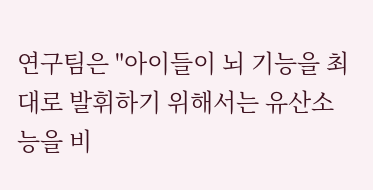연구팀은 "아이들이 뇌 기능을 최대로 발휘하기 위해서는 유산소능을 비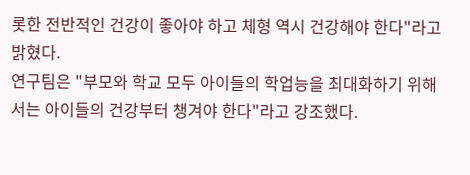롯한 전반적인 건강이 좋아야 하고 체형 역시 건강해야 한다"라고 밝혔다.
연구팀은 "부모와 학교 모두 아이들의 학업능을 최대화하기 위해서는 아이들의 건강부터 챙겨야 한다"라고 강조했다.